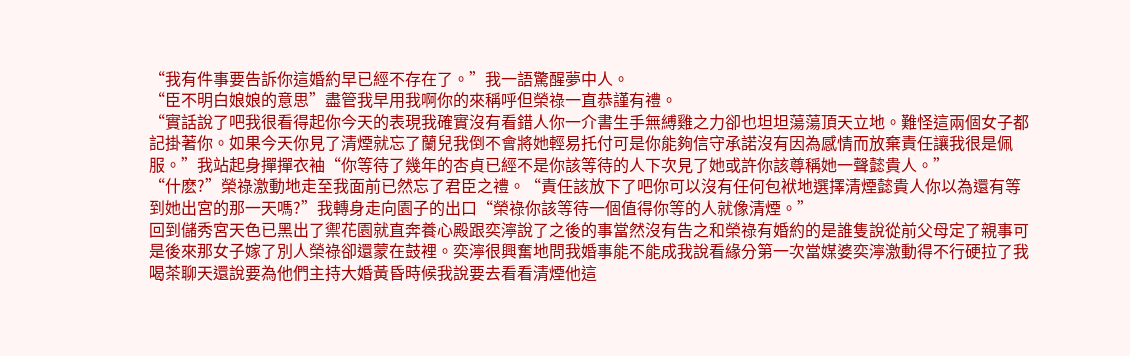“我有件事要告訴你這婚約早已經不存在了。”我一語驚醒夢中人。
“臣不明白娘娘的意思”盡管我早用我啊你的來稱呼但榮祿一直恭謹有禮。
“實話說了吧我很看得起你今天的表現我確實沒有看錯人你一介書生手無縛雞之力卻也坦坦蕩蕩頂天立地。難怪這兩個女子都記掛著你。如果今天你見了清煙就忘了蘭兒我倒不會將她輕易托付可是你能夠信守承諾沒有因為感情而放棄責任讓我很是佩服。”我站起身撣撣衣袖“你等待了幾年的杏貞已經不是你該等待的人下次見了她或許你該尊稱她一聲懿貴人。”
“什麽?”榮祿激動地走至我面前已然忘了君臣之禮。“責任該放下了吧你可以沒有任何包袱地選擇清煙懿貴人你以為還有等到她出宮的那一天嗎?”我轉身走向園子的出口“榮祿你該等待一個值得你等的人就像清煙。”
回到儲秀宮天色已黑出了禦花園就直奔養心殿跟奕濘說了之後的事當然沒有告之和榮祿有婚約的是誰隻說從前父母定了親事可是後來那女子嫁了別人榮祿卻還蒙在鼓裡。奕濘很興奮地問我婚事能不能成我說看緣分第一次當媒婆奕濘激動得不行硬拉了我喝茶聊天還說要為他們主持大婚黃昏時候我說要去看看清煙他這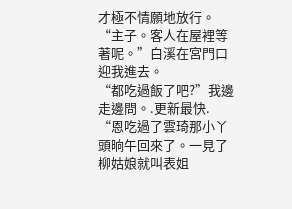才極不情願地放行。
“主子。客人在屋裡等著呢。”白溪在宮門口迎我進去。
“都吃過飯了吧?”我邊走邊問。.更新最快.
“恩吃過了雲琦那小丫頭晌午回來了。一見了柳姑娘就叫表姐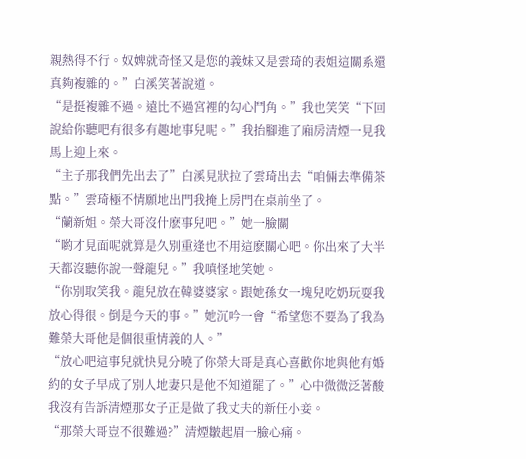親熱得不行。奴婢就奇怪又是您的義妹又是雲琦的表姐這關系還真夠複雜的。”白溪笑著說道。
“是挺複雜不過。遠比不過宮裡的勾心鬥角。”我也笑笑“下回說給你聽吧有很多有趣地事兒呢。”我抬腳進了廂房清煙一見我馬上迎上來。
“主子那我們先出去了”白溪見狀拉了雲琦出去“咱倆去準備茶點。”雲琦極不情願地出門我掩上房門在桌前坐了。
“蘭新姐。榮大哥沒什麽事兒吧。”她一臉關
“喲才見面呢就算是久別重逢也不用這麽關心吧。你出來了大半天都沒聽你說一聲龍兒。”我嗔怪地笑她。
“你別取笑我。龍兒放在韓婆婆家。跟她孫女一塊兒吃奶玩耍我放心得很。倒是今天的事。”她沉吟一會“希望您不要為了我為難榮大哥他是個很重情義的人。”
“放心吧這事兒就快見分曉了你榮大哥是真心喜歡你地與他有婚約的女子早成了別人地妻只是他不知道罷了。”心中微微泛著酸我沒有告訴清煙那女子正是做了我丈夫的新任小妾。
“那榮大哥豈不很難過?”清煙皺起眉一臉心痛。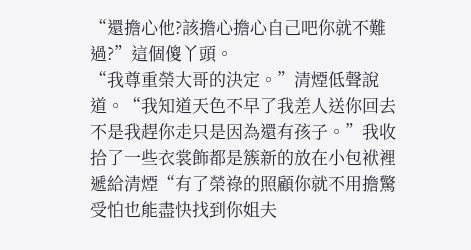“還擔心他?該擔心擔心自己吧你就不難過?”這個傻丫頭。
“我尊重榮大哥的決定。”清煙低聲說道。“我知道天色不早了我差人送你回去不是我趕你走只是因為還有孩子。”我收拾了一些衣裳飾都是簇新的放在小包袱裡遞給清煙“有了榮祿的照顧你就不用擔驚受怕也能盡快找到你姐夫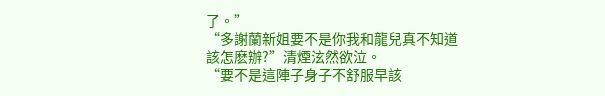了。”
“多謝蘭新姐要不是你我和龍兒真不知道該怎麽辦?”清煙泫然欲泣。
“要不是這陣子身子不舒服早該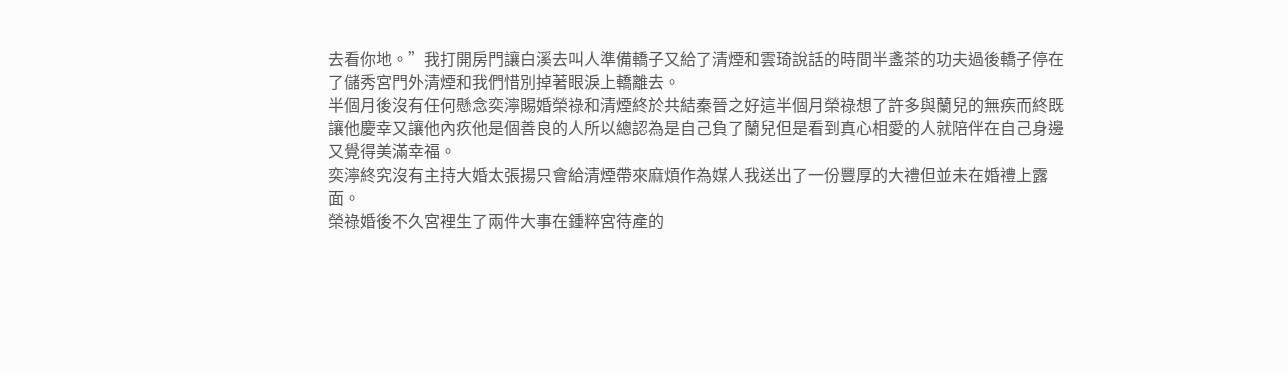去看你地。”我打開房門讓白溪去叫人準備轎子又給了清煙和雲琦說話的時間半盞茶的功夫過後轎子停在了儲秀宮門外清煙和我們惜別掉著眼淚上轎離去。
半個月後沒有任何懸念奕濘賜婚榮祿和清煙終於共結秦晉之好這半個月榮祿想了許多與蘭兒的無疾而終既讓他慶幸又讓他內疚他是個善良的人所以總認為是自己負了蘭兒但是看到真心相愛的人就陪伴在自己身邊又覺得美滿幸福。
奕濘終究沒有主持大婚太張揚只會給清煙帶來麻煩作為媒人我送出了一份豐厚的大禮但並未在婚禮上露面。
榮祿婚後不久宮裡生了兩件大事在鍾粹宮待產的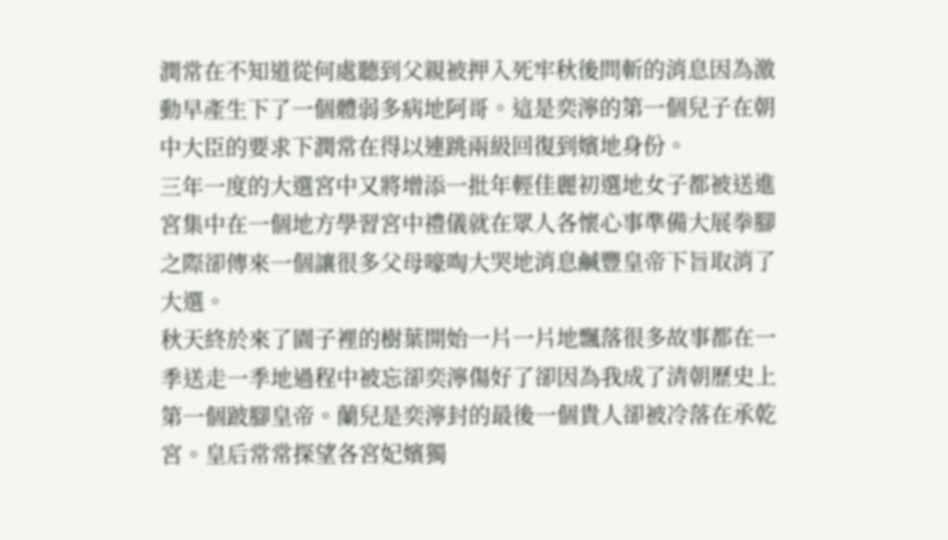潤常在不知道從何處聽到父親被押入死牢秋後問斬的消息因為激動早產生下了一個體弱多病地阿哥。這是奕濘的第一個兒子在朝中大臣的要求下潤常在得以連跳兩級回復到嬪地身份。
三年一度的大選宮中又將增添一批年輕佳麗初選地女子都被送進宮集中在一個地方學習宮中禮儀就在眾人各懷心事準備大展拳腳之際卻傳來一個讓很多父母嚎啕大哭地消息鹹豐皇帝下旨取消了大選。
秋天終於來了園子裡的樹葉開始一片一片地飄落很多故事都在一季送走一季地過程中被忘卻奕濘傷好了卻因為我成了清朝歷史上第一個跛腳皇帝。蘭兒是奕濘封的最後一個貴人卻被冷落在承乾宮。皇后常常探望各宮妃嬪獨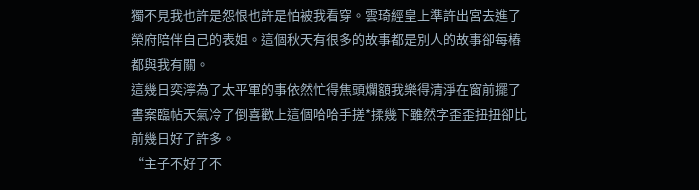獨不見我也許是怨恨也許是怕被我看穿。雲琦經皇上準許出宮去進了榮府陪伴自己的表姐。這個秋天有很多的故事都是別人的故事卻每樁都與我有關。
這幾日奕濘為了太平軍的事依然忙得焦頭爛額我樂得清淨在窗前擺了書案臨帖天氣冷了倒喜歡上這個哈哈手搓*揉幾下雖然字歪歪扭扭卻比前幾日好了許多。
“主子不好了不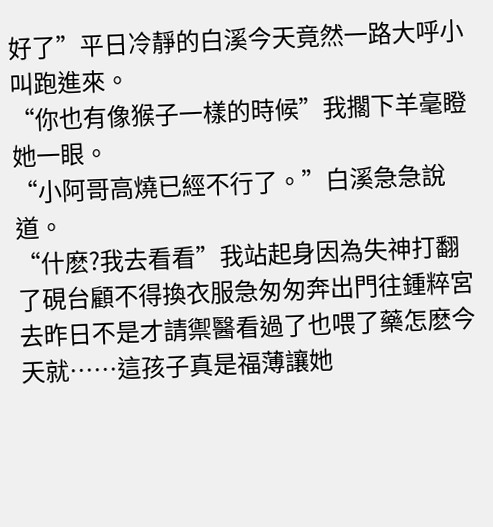好了”平日冷靜的白溪今天竟然一路大呼小叫跑進來。
“你也有像猴子一樣的時候”我擱下羊毫瞪她一眼。
“小阿哥高燒已經不行了。”白溪急急說道。
“什麽?我去看看”我站起身因為失神打翻了硯台顧不得換衣服急匆匆奔出門往鍾粹宮去昨日不是才請禦醫看過了也喂了藥怎麽今天就……這孩子真是福薄讓她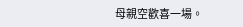母親空歡喜一場。